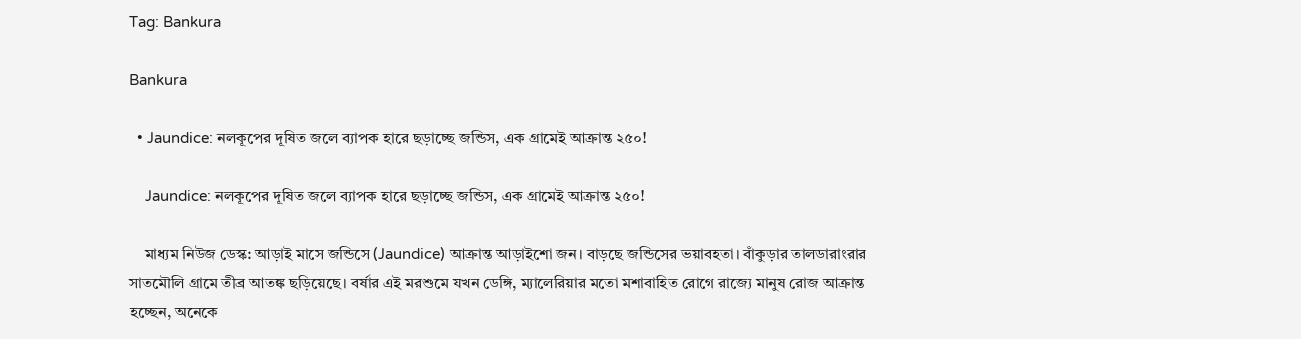Tag: Bankura

Bankura

  • Jaundice: নলকূপের দূষিত জলে ব্যাপক হারে ছড়াচ্ছে জন্ডিস, এক গ্রামেই আক্রান্ত ২৫০!

    Jaundice: নলকূপের দূষিত জলে ব্যাপক হারে ছড়াচ্ছে জন্ডিস, এক গ্রামেই আক্রান্ত ২৫০!

    মাধ্যম নিউজ ডেস্ক: আড়াই মাসে জন্ডিসে (Jaundice) আক্রান্ত আড়াইশো জন। বাড়ছে জন্ডিসের ভয়াবহতা। বাঁকুড়ার তালডারাংরার সাতমৌলি গ্রামে তীব্র আতঙ্ক ছড়িয়েছে। বর্ষার এই মরশুমে যখন ডেঙ্গি, ম্যালেরিয়ার মতো মশাবাহিত রোগে রাজ্যে মানুষ রোজ আক্রান্ত হচ্ছেন, অনেকে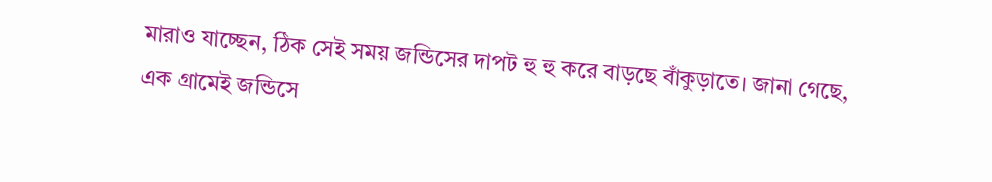মারাও যাচ্ছেন, ঠিক সেই সময় জন্ডিসের দাপট হু হু করে বাড়ছে বাঁকুড়াতে। জানা গেছে, এক গ্রামেই জন্ডিসে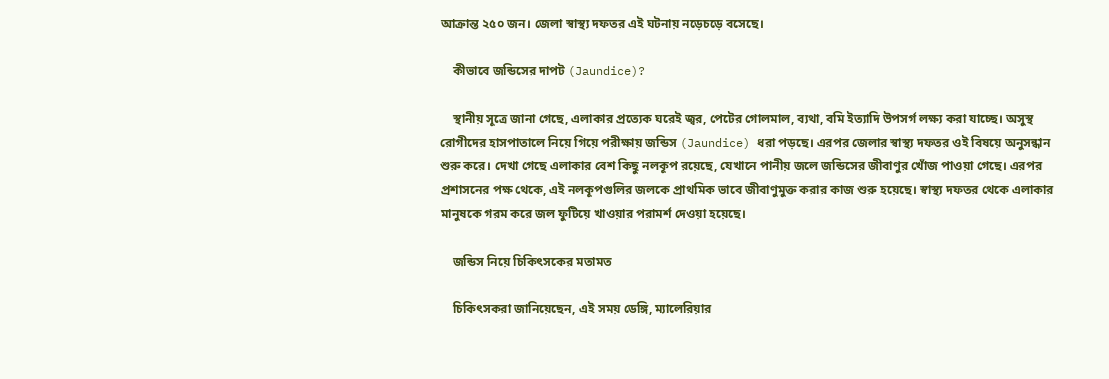আক্রান্ত ২৫০ জন। জেলা স্বাস্থ্য দফতর এই ঘটনায় নড়েচড়ে বসেছে।

    কীভাবে জন্ডিসের দাপট (Jaundice)?

    স্থানীয় সূত্রে জানা গেছে, এলাকার প্রত্যেক ঘরেই জ্বর, পেটের গোলমাল, ব্যথা, বমি ইত্যাদি উপসর্গ লক্ষ্য করা যাচ্ছে। অসুস্থ রোগীদের হাসপাতালে নিয়ে গিয়ে পরীক্ষায় জন্ডিস (Jaundice) ধরা পড়ছে। এরপর জেলার স্বাস্থ্য দফতর ওই বিষয়ে অনুসন্ধান শুরু করে। দেখা গেছে এলাকার বেশ কিছু নলকূপ রয়েছে, যেখানে পানীয় জলে জন্ডিসের জীবাণুর খোঁজ পাওয়া গেছে। এরপর প্রশাসনের পক্ষ থেকে, এই নলকূপগুলির জলকে প্রাথমিক ভাবে জীবাণুমুক্ত করার কাজ শুরু হয়েছে। স্বাস্থ্য দফতর থেকে এলাকার মানুষকে গরম করে জল ফুটিয়ে খাওয়ার পরামর্শ দেওয়া হয়েছে।

    জন্ডিস নিয়ে চিকিৎসকের মতামত

    চিকিৎসকরা জানিয়েছেন, এই সময় ডেঙ্গি, ম্যালেরিয়ার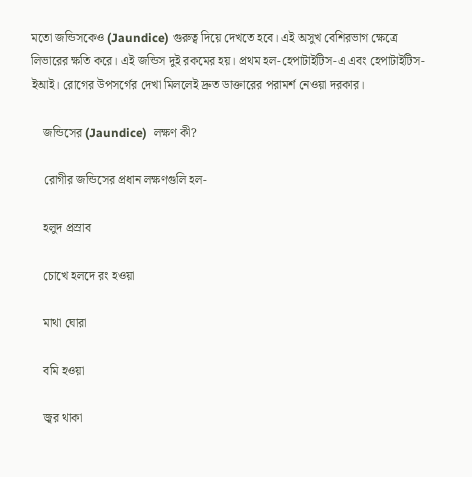মতো জন্ডিসকেও (Jaundice) গুরুত্ব দিয়ে দেখতে হবে। এই অসুখ বেশিরভাগ ক্ষেত্রে লিভারের ক্ষতি করে। এই জন্ডিস দুই রকমের হয়। প্রথম হল-হেপাটাইটিস-এ এবং হেপাটাইটিস-ইআই। রোগের উপসর্গের দেখা মিললেই দ্রুত ডাক্তারের পরামর্শ নেওয়া দরকার।

    জন্ডিসের (Jaundice)  লক্ষণ কী?

    রোগীর জন্ডিসের প্রধান লক্ষণগুলি হল-

    হলুদ প্রস্রাব

    চোখে হলদে রং হওয়া

    মাথা ঘোরা

    বমি হওয়া

    জ্বর থাকা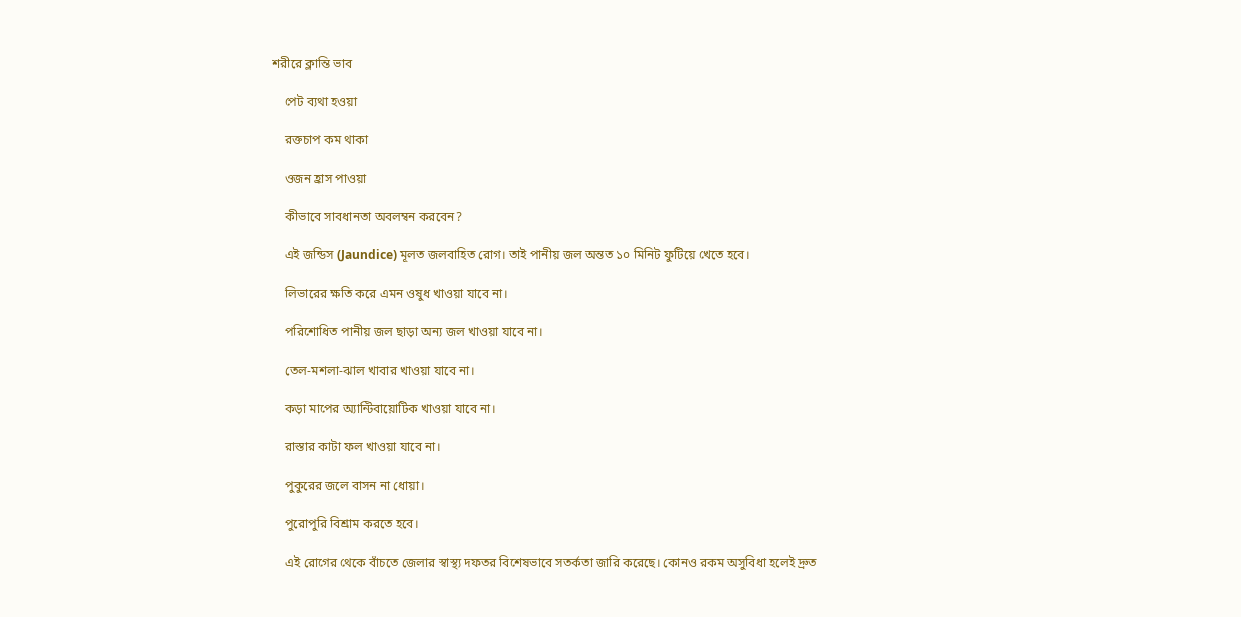শরীরে ক্লান্তি ভাব

    পেট ব্যথা হওয়া

    রক্তচাপ কম থাকা

    ওজন হ্রাস পাওয়া

    কীভাবে সাবধানতা অবলম্বন করবেন?

    এই জন্ডিস (Jaundice) মূলত জলবাহিত রোগ। তাই পানীয় জল অন্তত ১০ মিনিট ফুটিয়ে খেতে হবে।

    লিভারের ক্ষতি করে এমন ওষুধ খাওয়া যাবে না।

    পরিশোধিত পানীয় জল ছাড়া অন্য জল খাওয়া যাবে না।

    তেল-মশলা-ঝাল খাবার খাওয়া যাবে না।

    কড়া মাপের অ্যান্টিবায়োটিক খাওয়া যাবে না।

    রাস্তার কাটা ফল খাওয়া যাবে না।

    পুকুরের জলে বাসন না ধোয়া।

    পুরোপুরি বিশ্রাম করতে হবে।

    এই রোগের থেকে বাঁচতে জেলার স্বাস্থ্য দফতর বিশেষভাবে সতর্কতা জারি করেছে। কোনও রকম অসুবিধা হলেই দ্রুত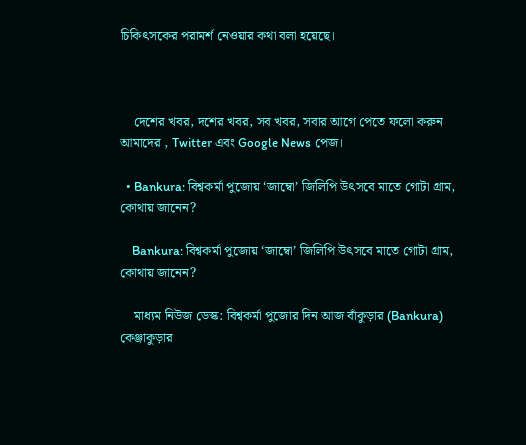চিকিৎসকের পরামর্শ নেওয়ার কথা বলা হয়েছে।



    দেশের খবর, দশের খবর, সব খবর, সবার আগে পেতে ফলো করুন আমাদের , Twitter এবং Google News পেজ।

  • Bankura: বিশ্বকর্মা পুজোয় ‘জাম্বো’ জিলিপি উৎসবে মাতে গোটা গ্রাম, কোথায় জানেন?

    Bankura: বিশ্বকর্মা পুজোয় ‘জাম্বো’ জিলিপি উৎসবে মাতে গোটা গ্রাম, কোথায় জানেন?

    মাধ্যম নিউজ ডেস্ক: বিশ্বকর্মা পুজোর দিন আজ বাঁকুড়ার (Bankura) কেঞ্জাকুড়ার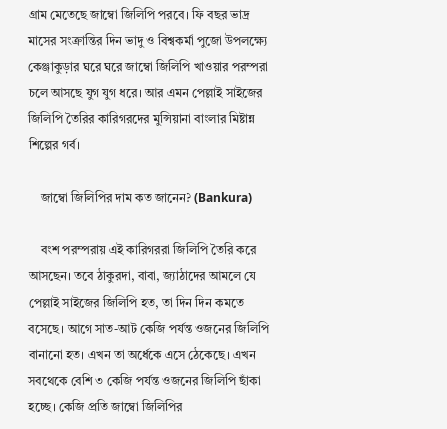গ্রাম মেতেছে জাম্বো জিলিপি পরবে। ফি বছর ভাদ্র মাসের সংক্রান্তির দিন ভাদু ও বিশ্বকর্মা পুজো উপলক্ষ্যে কেঞ্জাকুড়ার ঘরে ঘরে জাম্বো জিলিপি খাওয়ার পরম্পরা চলে আসছে যুগ যুগ ধরে। আর এমন পেল্লাই সাইজের জিলিপি তৈরির কারিগরদের মুন্সিয়ানা বাংলার মিষ্টান্ন শিল্পের গর্ব।

    জাম্বো জিলিপির দাম কত জানেন? (Bankura)

    বংশ পরম্পরায় এই কারিগররা জিলিপি তৈরি করে আসছেন। তবে ঠাকুরদা, বাবা, জ্যাঠাদের আমলে যে পেল্লাই সাইজের জিলিপি হত, তা দিন দিন কমতে বসেছে। আগে সাত-আট কেজি পর্যন্ত ওজনের জিলিপি বানানো হত। এখন তা অর্ধেকে এসে ঠেকেছে। এখন সবথেকে বেশি ৩ কেজি পর্যন্ত ওজনের জিলিপি ছাঁকা হচ্ছে। কেজি প্রতি জাম্বো জিলিপির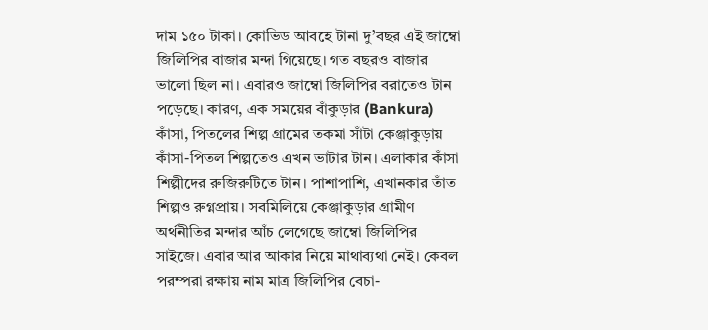দাম ১৫০ টাকা। কোভিড আবহে টানা দু’বছর এই জাম্বো জিলিপির বাজার মন্দা গিয়েছে। গত বছরও বাজার ভালো ছিল না। এবারও জাম্বো জিলিপির বরাতেও টান পড়েছে। কারণ, এক সময়ের বাঁকুড়ার (Bankura) কাঁসা, পিতলের শিল্প গ্রামের তকমা সাঁটা কেঞ্জাকুড়ায় কাঁসা-পিতল শিল্পতেও এখন ভাটার টান। এলাকার কাঁসা শিল্পীদের রুজিরুটিতে টান। পাশাপাশি, এখানকার তাঁত শিল্পও রুগ্নপ্রায়। সবমিলিয়ে কেঞ্জাকুড়ার গ্রামীণ অর্থনীতির মন্দার আঁচ লেগেছে জাম্বো জিলিপির সাইজে। এবার আর আকার নিয়ে মাথাব্যথা নেই। কেবল পরম্পরা রক্ষায় নাম মাত্র জিলিপির বেচা-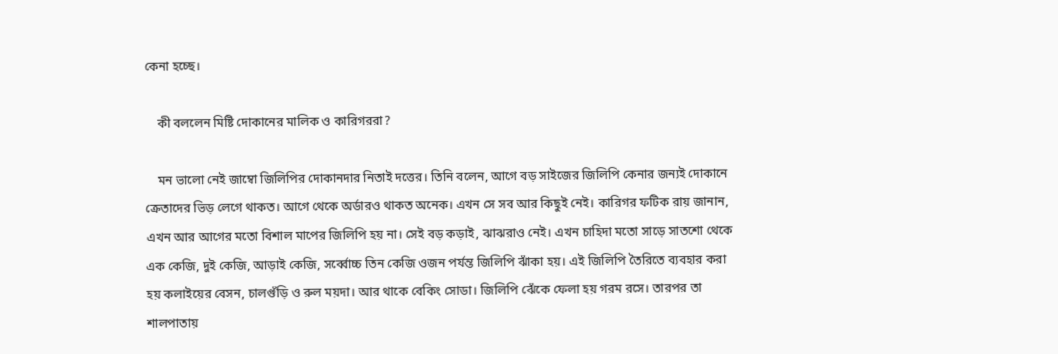কেনা হচ্ছে।

    কী বললেন মিষ্টি দোকানের মালিক ও কারিগররা?

    মন ভালো নেই জাম্বো জিলিপির দোকানদার নিতাই দত্তের। তিনি বলেন, আগে বড় সাইজের জিলিপি কেনার জন্যই দোকানে ক্রেতাদের ভিড় লেগে থাকত। আগে থেকে অর্ডারও থাকত অনেক। এখন সে সব আর কিছুই নেই। কারিগর ফটিক রায় জানান, এখন আর আগের মতো বিশাল মাপের জিলিপি হয় না। সেই বড় কড়াই, ঝাঝরাও নেই। এখন চাহিদা মতো সাড়ে সাতশো থেকে এক কেজি, দুই কেজি, আড়াই কেজি, সর্ব্বোচ্চ তিন কেজি ওজন পর্যন্ত জিলিপি ঝাঁকা হয়। এই জিলিপি তৈরিতে ব্যবহার করা হয় কলাইয়ের বেসন, চালগুঁড়ি ও রুল ময়দা। আর থাকে বেকিং সোডা। জিলিপি ঝেঁকে ফেলা হয় গরম রসে। তারপর তা শালপাতায়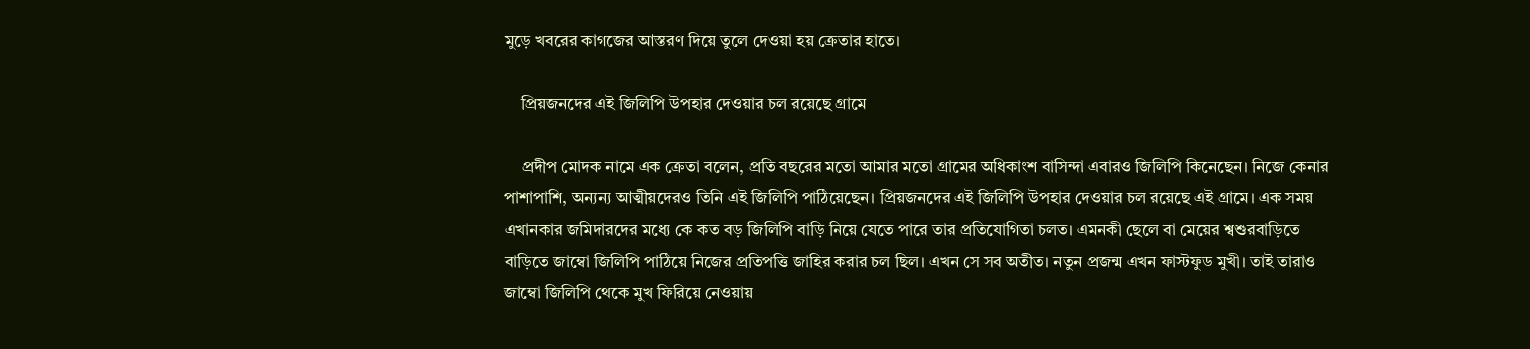মুড়ে খবরের কাগজের আস্তরণ দিয়ে তুলে দেওয়া হয় ক্রেতার হাতে।

    প্রিয়জনদের এই জিলিপি উপহার দেওয়ার চল রয়েছে গ্রামে

    প্রদীপ মোদক নামে এক ক্রেতা বলেন, প্রতি বছরের মতো আমার মতো গ্রামের অধিকাংশ বাসিন্দা এবারও জিলিপি কিনেছেন। নিজে কেনার পাশাপাশি, অন্যন্য আত্মীয়দেরও তিনি এই জিলিপি পাঠিয়েছেন। প্রিয়জনদের এই জিলিপি উপহার দেওয়ার চল রয়েছে এই গ্রামে। এক সময় এখানকার জমিদারদের মধ্যে কে কত বড় জিলিপি বাড়ি নিয়ে যেতে পারে তার প্রতিযোগিতা চলত। এমনকী ছেলে বা মেয়ের শ্বশুরবাড়িতে বাড়িতে জাম্বো জিলিপি পাঠিয়ে নিজের প্রতিপত্তি জাহির করার চল ছিল। এখন সে সব অতীত। নতুন প্রজন্ম এখন ফাস্টফুড মুখী। তাই তারাও জাম্বো জিলিপি থেকে মুখ ফিরিয়ে নেওয়ায়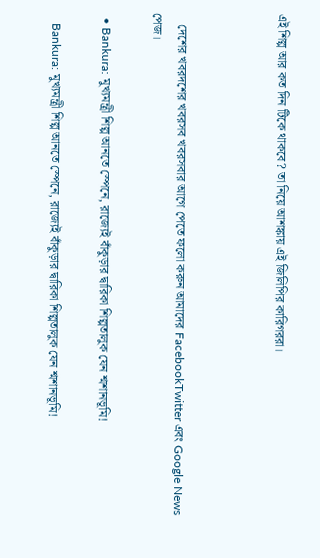এই শিল্প আর কত দিন টিকে থাকবে? তা নিয়ে আশঙ্কায় এই জিলিপির কারিগররা।



    দেশের খবরদশের খবরসব খবরসবার আগে পেতে ফলো করুন আমাদের FacebookTwitter এবং Google News পেজ।

  • Bankura: মুখ্যমন্ত্রী শিল্প আনতে স্পেনে, রাজ্যেই বাঁকুড়ার দ্বারিকা শিল্পতালুক যেন শ্মশানভূমি!

    Bankura: মুখ্যমন্ত্রী শিল্প আনতে স্পেনে, রাজ্যেই বাঁকুড়ার দ্বারিকা শিল্পতালুক যেন শ্মশানভূমি!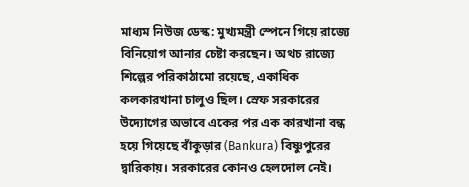মাধ্যম নিউজ ডেস্ক: মুখ্যমন্ত্রী স্পেনে গিয়ে রাজ্যে বিনিয়োগ আনার চেষ্টা করছেন। অথচ রাজ্যে শিল্পের পরিকাঠামো রয়েছে, একাধিক কলকারখানা চালুও ছিল। স্রেফ সরকারের উদ্যোগের অভাবে একের পর এক কারখানা বন্ধ হয়ে গিয়েছে বাঁকুড়ার (Bankura) বিষ্ণুপুরের দ্বারিকায়। সরকারের কোনও হেলদোল নেই।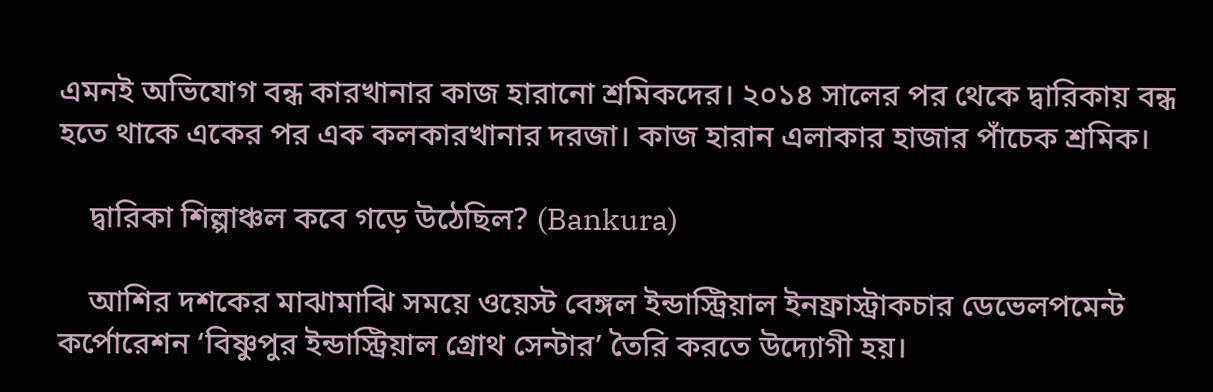এমনই অভিযোগ বন্ধ কারখানার কাজ হারানো শ্রমিকদের। ২০১৪ সালের পর থেকে দ্বারিকায় বন্ধ হতে থাকে একের পর এক কলকারখানার দরজা। কাজ হারান এলাকার হাজার পাঁচেক শ্রমিক।

    দ্বারিকা শিল্পাঞ্চল কবে গড়ে উঠেছিল? (Bankura)

    আশির দশকের মাঝামাঝি সময়ে ওয়েস্ট বেঙ্গল ইন্ডাস্ট্রিয়াল ইনফ্রাস্ট্রাকচার ডেভেলপমেন্ট কর্পোরেশন ‘বিষ্ণুপুর ইন্ডাস্ট্রিয়াল গ্রোথ সেন্টার’ তৈরি করতে উদ্যোগী হয়।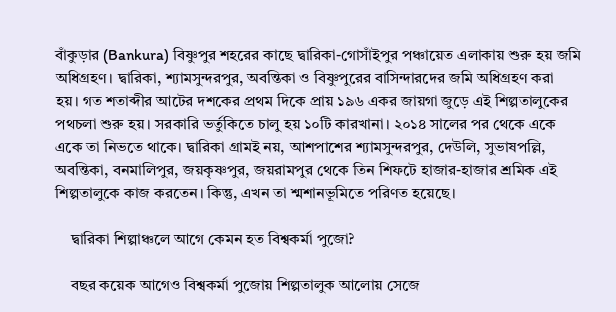বাঁকুড়ার (Bankura) বিষ্ণুপুর শহরের কাছে দ্বারিকা-গোসাঁইপুর পঞ্চায়েত এলাকায় শুরু হয় জমি অধিগ্রহণ। দ্বারিকা, শ্যামসুন্দরপুর, অবন্তিকা ও বিষ্ণুপুরের বাসিন্দারদের জমি অধিগ্রহণ করা হয়। গত শতাব্দীর আটের দশকের প্রথম দিকে প্ৰায় ১৯৬ একর জায়গা জুড়ে এই শিল্পতালুকের পথচলা শুরু হয়। সরকারি ভর্তুকিতে চালু হয় ১০টি কারখানা। ২০১৪ সালের পর থেকে একে একে তা নিভতে থাকে। দ্বারিকা গ্রামই নয়, আশপাশের শ্যামসুন্দরপুর, দেউলি, সুভাষপল্লি, অবন্তিকা, বনমালিপুর, জয়কৃষ্ণপুর, জয়রামপুর থেকে তিন শিফটে হাজার-হাজার শ্রমিক এই শিল্পতালুকে কাজ করতেন। কিন্তু, এখন তা শ্মশানভূমিতে পরিণত হয়েছে।

    দ্বারিকা শিল্পাঞ্চলে আগে কেমন হত বিশ্বকর্মা পুজো?

    বছর কয়েক আগেও বিশ্বকর্মা পুজোয় শিল্পতালুক আলোয় সেজে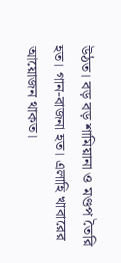উঠত। বড় বড় শামিয়ানা ও মণ্ডপ তৈরি হত। গান-বাজনা হত। এলাহি খাবারের আয়োজন থাকত।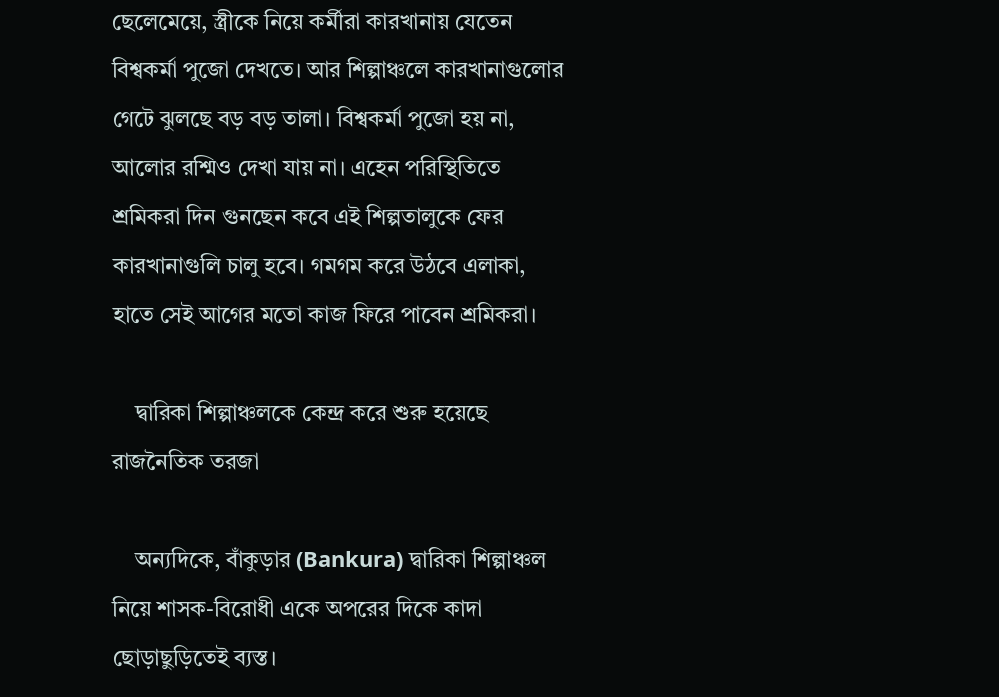ছেলেমেয়ে, স্ত্রীকে নিয়ে কর্মীরা কারখানায় যেতেন বিশ্বকর্মা পুজো দেখতে। আর শিল্পাঞ্চলে কারখানাগুলোর গেটে ঝুলছে বড় বড় তালা। বিশ্বকৰ্মা পুজো হয় না, আলোর রশ্মিও দেখা যায় না। এহেন পরিস্থিতিতে শ্রমিকরা দিন গুনছেন কবে এই শিল্পতালুকে ফের কারখানাগুলি চালু হবে। গমগম করে উঠবে এলাকা, হাতে সেই আগের মতো কাজ ফিরে পাবেন শ্রমিকরা।

    দ্বারিকা শিল্পাঞ্চলকে কেন্দ্র করে শুরু হয়েছে রাজনৈতিক তরজা

    অন্যদিকে, বাঁকুড়ার (Bankura) দ্বারিকা শিল্পাঞ্চল নিয়ে শাসক-বিরোধী একে অপরের দিকে কাদা ছোড়াছুড়িতেই ব্যস্ত।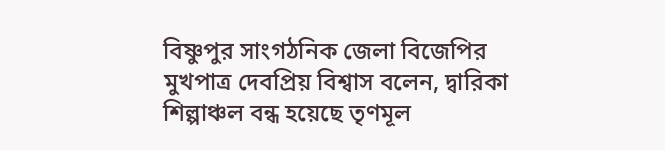বিষ্ণুপুর সাংগঠনিক জেলা বিজেপির মুখপাত্র দেবপ্রিয় বিশ্বাস বলেন, দ্বারিকা শিল্পাঞ্চল বন্ধ হয়েছে তৃণমূল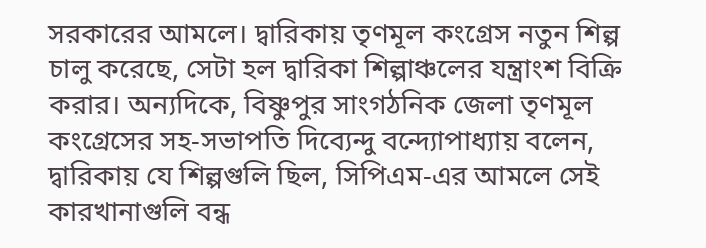সরকারের আমলে। দ্বারিকায় তৃণমূল কংগ্রেস নতুন শিল্প চালু করেছে, সেটা হল দ্বারিকা শিল্পাঞ্চলের যন্ত্রাংশ বিক্রি করার। অন্যদিকে, বিষ্ণুপুর সাংগঠনিক জেলা তৃণমূল কংগ্রেসের সহ-সভাপতি দিব্যেন্দু বন্দ্যোপাধ্যায় বলেন, দ্বারিকায় যে শিল্পগুলি ছিল, সিপিএম-এর আমলে সেই কারখানাগুলি বন্ধ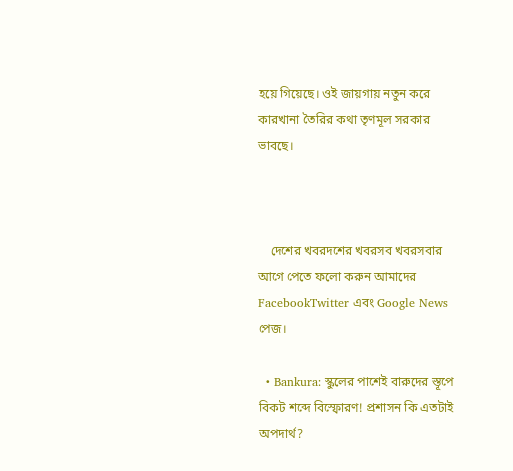হয়ে গিয়েছে। ওই জায়গায় নতুন করে  কারখানা তৈরির কথা তৃণমূল সরকার ভাবছে।



    দেশের খবরদশের খবরসব খবরসবার আগে পেতে ফলো করুন আমাদের FacebookTwitter এবং Google News পেজ।

  • Bankura: স্কুলের পাশেই বারুদের স্তূপে বিকট শব্দে বিস্ফোরণ! প্রশাসন কি এতটাই অপদার্থ?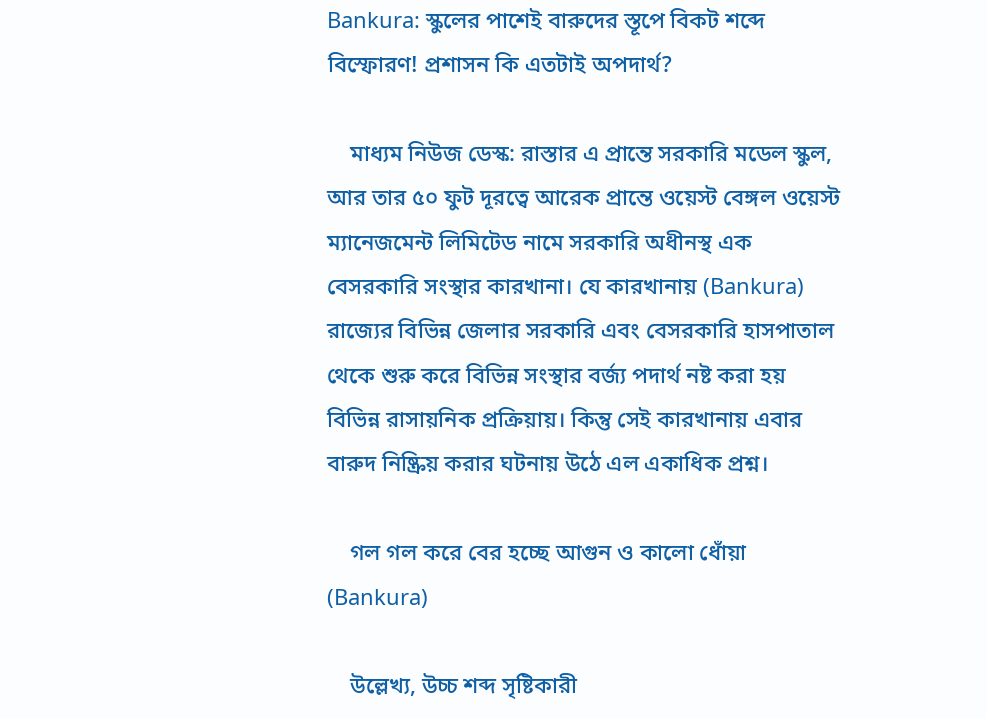Bankura: স্কুলের পাশেই বারুদের স্তূপে বিকট শব্দে বিস্ফোরণ! প্রশাসন কি এতটাই অপদার্থ?

    মাধ্যম নিউজ ডেস্ক: রাস্তার এ প্রান্তে সরকারি মডেল স্কুল, আর তার ৫০ ফুট দূরত্বে আরেক প্রান্তে ওয়েস্ট বেঙ্গল ওয়েস্ট ম্যানেজমেন্ট লিমিটেড নামে সরকারি অধীনস্থ এক বেসরকারি সংস্থার কারখানা। যে কারখানায় (Bankura) রাজ্যের বিভিন্ন জেলার সরকারি এবং বেসরকারি হাসপাতাল থেকে শুরু করে বিভিন্ন সংস্থার বর্জ্য পদার্থ নষ্ট করা হয় বিভিন্ন রাসায়নিক প্রক্রিয়ায়। কিন্তু সেই কারখানায় এবার বারুদ নিষ্ক্রিয় করার ঘটনায় উঠে এল একাধিক প্রশ্ন।

    গল গল করে বের হচ্ছে আগুন ও কালো ধোঁয়া (Bankura)

    উল্লেখ্য, উচ্চ শব্দ সৃষ্টিকারী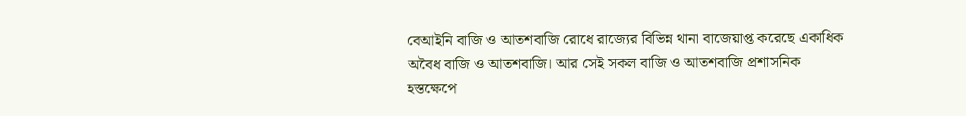বেআইনি বাজি ও আতশবাজি রোধে রাজ্যের বিভিন্ন থানা বাজেয়াপ্ত করেছে একাধিক অবৈধ বাজি ও আতশবাজি। আর সেই সকল বাজি ও আতশবাজি প্রশাসনিক হস্তক্ষেপে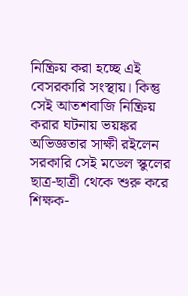নিষ্ক্রিয় করা হচ্ছে এই বেসরকারি সংস্থায়। কিন্তু সেই আতশবাজি নিষ্ক্রিয় করার ঘটনায় ভয়ঙ্কর অভিজ্ঞতার সাক্ষী রইলেন সরকারি সেই মডেল স্কুলের ছাত্র-ছাত্রী থেকে শুরু করে শিক্ষক-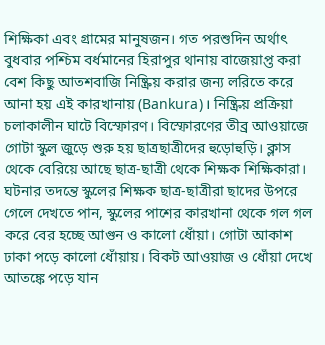শিক্ষিকা এবং গ্রামের মানুষজন। গত পরশুদিন অর্থাৎ বুধবার পশ্চিম বর্ধমানের হিরাপুর থানায় বাজেয়াপ্ত করা বেশ কিছু আতশবাজি নিষ্ক্রিয় করার জন্য লরিতে করে আনা হয় এই কারখানায় (Bankura)। নিষ্ক্রিয় প্রক্রিয়া চলাকালীন ঘাটে বিস্ফোরণ। বিস্ফোরণের তীব্র আওয়াজে গোটা স্কুল জুড়ে শুরু হয় ছাত্রছাত্রীদের হুড়োহুড়ি। ক্লাস থেকে বেরিয়ে আছে ছাত্র-ছাত্রী থেকে শিক্ষক শিক্ষিকারা। ঘটনার তদন্তে স্কুলের শিক্ষক ছাত্র-ছাত্রীরা ছাদের উপরে গেলে দেখতে পান, স্কুলের পাশের কারখানা থেকে গল গল করে বের হচ্ছে আগুন ও কালো ধোঁয়া। গোটা আকাশ ঢাকা পড়ে কালো ধোঁয়ায়। বিকট আওয়াজ ও ধোঁয়া দেখে আতঙ্কে পড়ে যান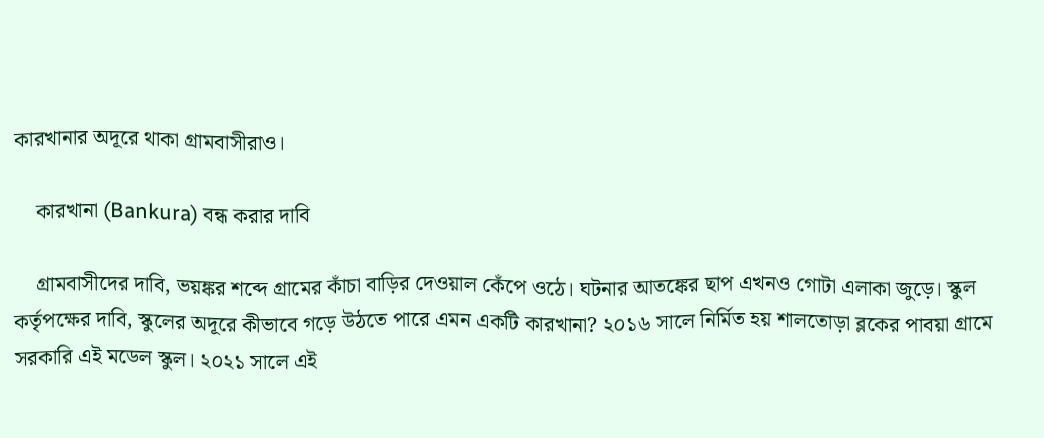কারখানার অদূরে থাকা গ্রামবাসীরাও।

    কারখানা (Bankura) বন্ধ করার দাবি

    গ্রামবাসীদের দাবি, ভয়ঙ্কর শব্দে গ্রামের কাঁচা বাড়ির দেওয়াল কেঁপে ওঠে। ঘটনার আতঙ্কের ছাপ এখনও গোটা এলাকা জুড়ে। স্কুল কর্তৃপক্ষের দাবি, স্কুলের অদূরে কীভাবে গড়ে উঠতে পারে এমন একটি কারখানা? ২০১৬ সালে নির্মিত হয় শালতোড়া ব্লকের পাবয়া গ্রামে সরকারি এই মডেল স্কুল। ২০২১ সালে এই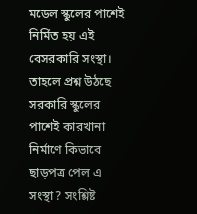মডেল স্কুলের পাশেই নির্মিত হয় এই  বেসরকারি সংস্থা। তাহলে প্রশ্ন উঠছে সরকারি স্কুলের পাশেই কারখানা নির্মাণে কিভাবে ছাড়পত্র পেল এ সংস্থা? সংশ্লিষ্ট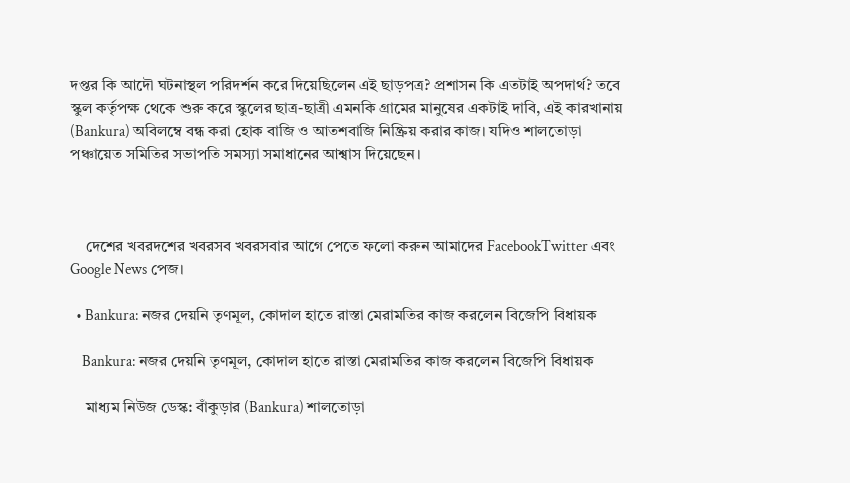দপ্তর কি আদৌ ঘটনাস্থল পরিদর্শন করে দিয়েছিলেন এই ছাড়পত্র? প্রশাসন কি এতটাই অপদার্থ? তবে স্কুল কর্তৃপক্ষ থেকে শুরু করে স্কুলের ছাত্র-ছাত্রী এমনকি গ্রামের মানুষের একটাই দাবি, এই কারখানায় (Bankura) অবিলম্বে বন্ধ করা হোক বাজি ও আতশবাজি নিষ্ক্রিয় করার কাজ। যদিও শালতোড়া পঞ্চায়েত সমিতির সভাপতি সমস্যা সমাধানের আশ্বাস দিয়েছেন।



    দেশের খবরদশের খবরসব খবরসবার আগে পেতে ফলো করুন আমাদের FacebookTwitter এবং Google News পেজ।

  • Bankura: নজর দেয়নি তৃণমূল, কোদাল হাতে রাস্তা মেরামতির কাজ করলেন বিজেপি বিধায়ক

    Bankura: নজর দেয়নি তৃণমূল, কোদাল হাতে রাস্তা মেরামতির কাজ করলেন বিজেপি বিধায়ক

    মাধ্যম নিউজ ডেস্ক: বাঁকুড়ার (Bankura) শালতোড়া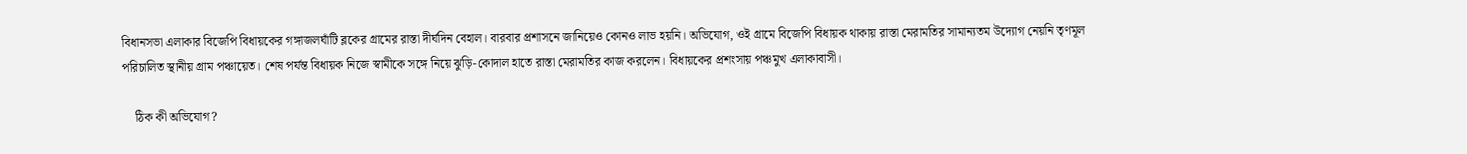বিধানসভা এলাকার বিজেপি বিধায়কের গঙ্গাজলঘাঁটি ব্লকের গ্রামের রাস্তা দীর্ঘদিন বেহাল। বারবার প্রশাসনে জানিয়েও কোনও লাভ হয়নি। অভিযোগ, ওই গ্রামে বিজেপি বিধায়ক থাকায় রাস্তা মেরামতির সামান্যতম উদ্যোগ নেয়নি তৃণমূল পরিচালিত স্থানীয় গ্রাম পঞ্চায়েত। শেষ পর্যন্ত বিধায়ক নিজে স্বামীকে সঙ্গে নিয়ে ঝুড়ি-কোদাল হাতে রাস্তা মেরামতির কাজ করলেন। বিধায়কের প্রশংসায় পঞ্চমুখ এলাকাবাসী।

    ঠিক কী অভিযোগ?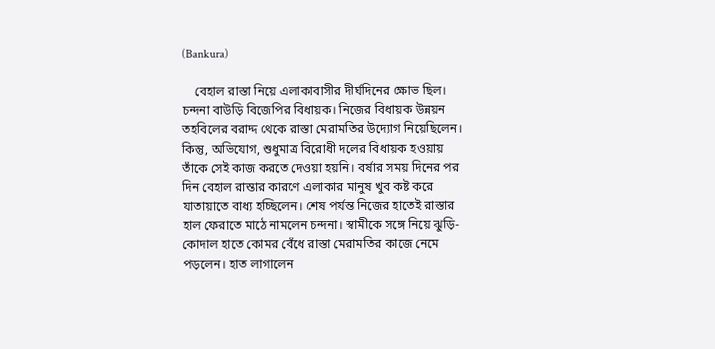(Bankura)

    বেহাল রাস্তা নিয়ে এলাকাবাসীর দীর্ঘদিনের ক্ষোভ ছিল। চন্দনা বাউড়ি বিজেপির বিধায়ক। নিজের বিধায়ক উন্নয়ন তহবিলের বরাদ্দ থেকে রাস্তা মেরামতির উদ্যোগ নিয়েছিলেন। কিন্তু, অভিযোগ, শুধুমাত্র বিরোধী দলের বিধায়ক হওয়ায় তাঁকে সেই কাজ করতে দেওয়া হয়নি। বর্ষার সময় দিনের পর দিন বেহাল রাস্তার কারণে এলাকার মানুষ খুব কষ্ট করে যাতায়াতে বাধ্য হচ্ছিলেন। শেষ পর্যন্ত নিজের হাতেই রাস্তার হাল ফেরাতে মাঠে নামলেন চন্দনা। স্বামীকে সঙ্গে নিয়ে ঝুড়ি-কোদাল হাতে কোমর বেঁধে রাস্তা মেরামতির কাজে নেমে পড়লেন। হাত লাগালেন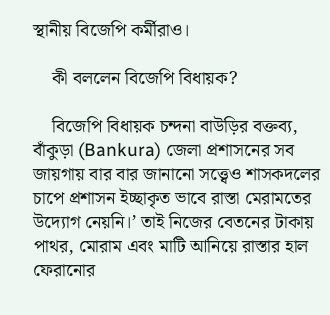স্থানীয় বিজেপি কর্মীরাও।

    কী বললেন বিজেপি বিধায়ক?

    বিজেপি বিধায়ক চন্দনা বাউড়ির বক্তব্য, বাঁকুড়া (Bankura) জেলা প্রশাসনের সব জায়গায় বার বার জানানো সত্ত্বেও শাসকদলের চাপে প্রশাসন ইচ্ছাকৃত ভাবে রাস্তা মেরামতের উদ্যোগ নেয়নি।’ তাই নিজের বেতনের টাকায় পাথর, মোরাম এবং মাটি আনিয়ে রাস্তার হাল ফেরানোর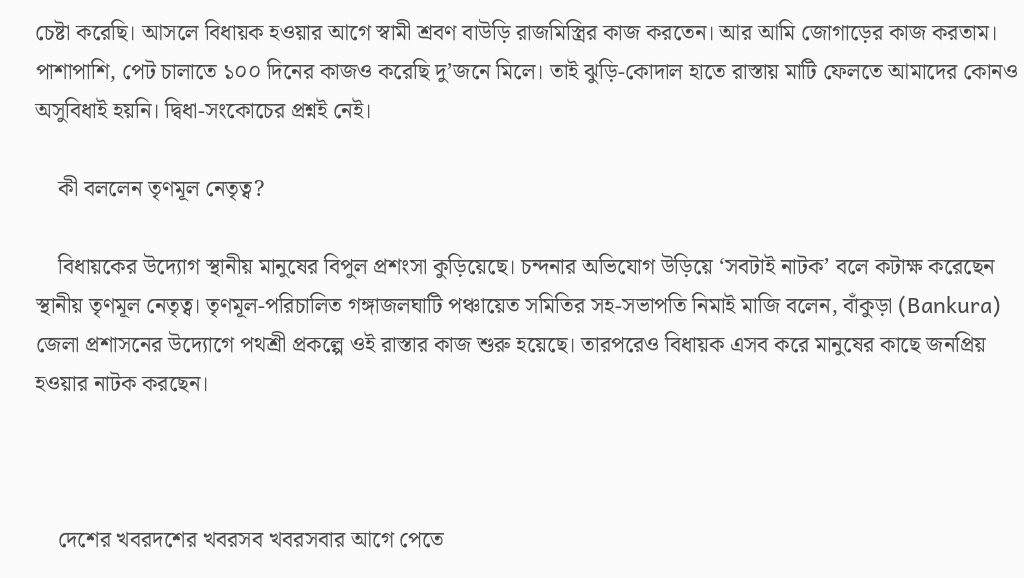চেষ্টা করেছি। আসলে বিধায়ক হওয়ার আগে স্বামী শ্রবণ বাউড়ি রাজমিস্ত্রির কাজ করতেন। আর আমি জোগাড়ের কাজ করতাম। পাশাপাশি, পেট চালাতে ১০০ দিনের কাজও করেছি দু’জনে মিলে। তাই ঝুড়ি-কোদাল হাতে রাস্তায় মাটি ফেলতে আমাদের কোনও অসুবিধাই হয়নি। দ্বিধা-সংকোচের প্রশ্নই নেই।

    কী বললেন তৃণমূল নেতৃত্ব?

    বিধায়কের উদ্যোগ স্থানীয় মানুষের বিপুল প্রশংসা কুড়িয়েছে। চন্দনার অভিযোগ উড়িয়ে ‘সবটাই নাটক’ বলে কটাক্ষ করেছেন স্থানীয় তৃণমূল নেতৃত্ব। তৃণমূল-পরিচালিত গঙ্গাজলঘাটি পঞ্চায়েত সমিতির সহ-সভাপতি নিমাই মাজি বলেন, বাঁকুড়া (Bankura) জেলা প্রশাসনের উদ্যোগে পথশ্রী প্রকল্পে ওই রাস্তার কাজ শুরু হয়েছে। তারপরেও বিধায়ক এসব করে মানুষের কাছে জনপ্রিয় হওয়ার নাটক করছেন।



    দেশের খবরদশের খবরসব খবরসবার আগে পেতে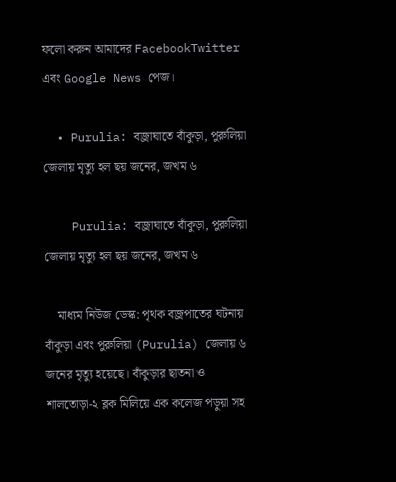ফলো করুন আমাদের FacebookTwitter এবং Google News পেজ।

  • Purulia: বজ্রাঘাতে বাঁকুড়া, পুরুলিয়া জেলায় মৃত্যু হল ছয় জনের, জখম ৬

    Purulia: বজ্রাঘাতে বাঁকুড়া, পুরুলিয়া জেলায় মৃত্যু হল ছয় জনের, জখম ৬

    মাধ্যম নিউজ ডেস্ক: পৃথক বজ্রপাতের ঘটনায় বাঁকুড়া এবং পুরুলিয়া (Purulia) জেলায় ৬ জনের মৃত্যু হয়েছে। বাঁকুড়ার ছাতনা ও শালতোড়া-২ ব্লক মিলিয়ে এক কলেজ পড়ুয়া সহ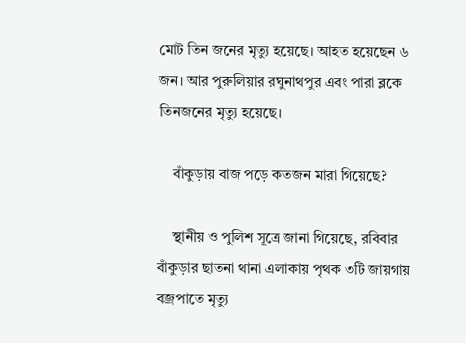মোট তিন জনের মৃত্যু হয়েছে। আহত হয়েছেন ৬ জন। আর পুরুলিয়ার রঘুনাথপুর এবং পারা ব্লকে তিনজনের মৃত্যু হয়েছে।

    বাঁকুড়ায় বাজ পড়ে কতজন মারা গিয়েছে?

    স্থানীয় ও পুলিশ সূত্রে জানা গিয়েছে, রবিবার বাঁকুড়ার ছাতনা থানা এলাকায় পৃথক ৩টি জায়গায় বজ্রপাতে মৃত্যু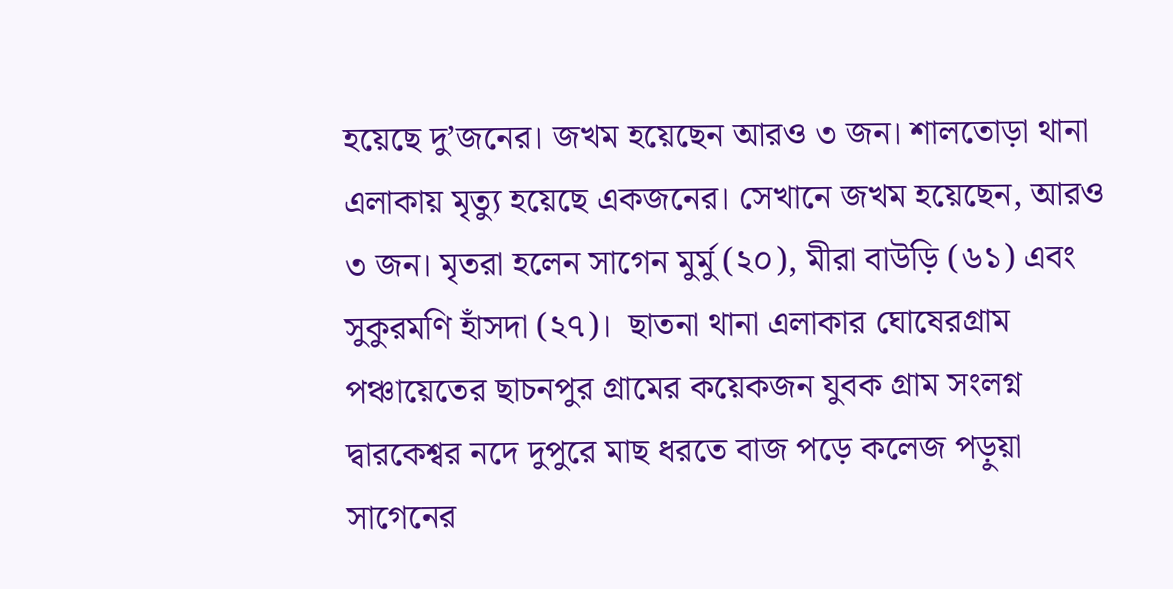হয়েছে দু’জনের। জখম হয়েছেন আরও ৩ জন। শালতোড়া থানা এলাকায় মৃত্যু হয়েছে একজনের। সেখানে জখম হয়েছেন, আরও ৩ জন। মৃতরা হলেন সাগেন মুর্মু (২০), মীরা বাউড়ি (৬১) এবং সুকুরমণি হাঁসদা (২৭)।  ছাতনা থানা এলাকার ঘোষেরগ্রাম পঞ্চায়েতের ছাচনপুর গ্রামের কয়েকজন যুবক গ্রাম সংলগ্ন দ্বারকেশ্বর নদে দুপুরে মাছ ধরতে বাজ পড়ে কলেজ পড়ুয়া সাগেনের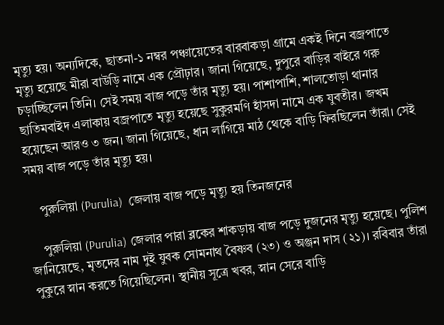মৃত্যু হয়। অন্যদিকে, ছাতনা-১ নম্বর পঞ্চায়েতের বারবাকড়া গ্রামে একই দিনে বজ্রপাতে মৃত্যু হয়েছে মীরা বাউড়ি নামে এক প্রৌঢ়ার। জানা গিয়েছে, দুপুরে বাড়ির বাইরে গরু চড়াচ্ছিলেন তিনি। সেই সময় বাজ পড়ে তাঁর মৃত্যু হয়। পাশাপাশি, শালতোড়া থানার ছাতিমবাইদ এলাকায় বজ্রপাতে মৃত্যু হয়েছে সুকুরমণি হাঁসদা নামে এক যুবতীর। জখম হয়েছেন আরও ৩ জন। জানা গিয়েছে, ধান লাগিয়ে মাঠ থেকে বাড়ি ফিরছিলেন তাঁরা। সেই সময় বাজ পড়ে তাঁর মৃত্যু হয়।

    পুরুলিয়া (Purulia)  জেলায় বাজ পড়ে মৃত্যু হয় তিনজনের

    পুরুলিয়া (Purulia) জেলার পারা ব্লকের শাকড়ায় বাজ পড়ে দুজনের মৃত্যু হয়েছে। পুলিশ জানিয়েছে, মৃতদের নাম দুই যুবক সোমনাথ বৈষ্ণব (২৩) ও অঞ্জন দাস (২১)। রবিবার তাঁরা পুকুরে স্নান করতে গিয়েছিলেন। স্থানীয় সূত্রে খবর, স্নান সেরে বাড়ি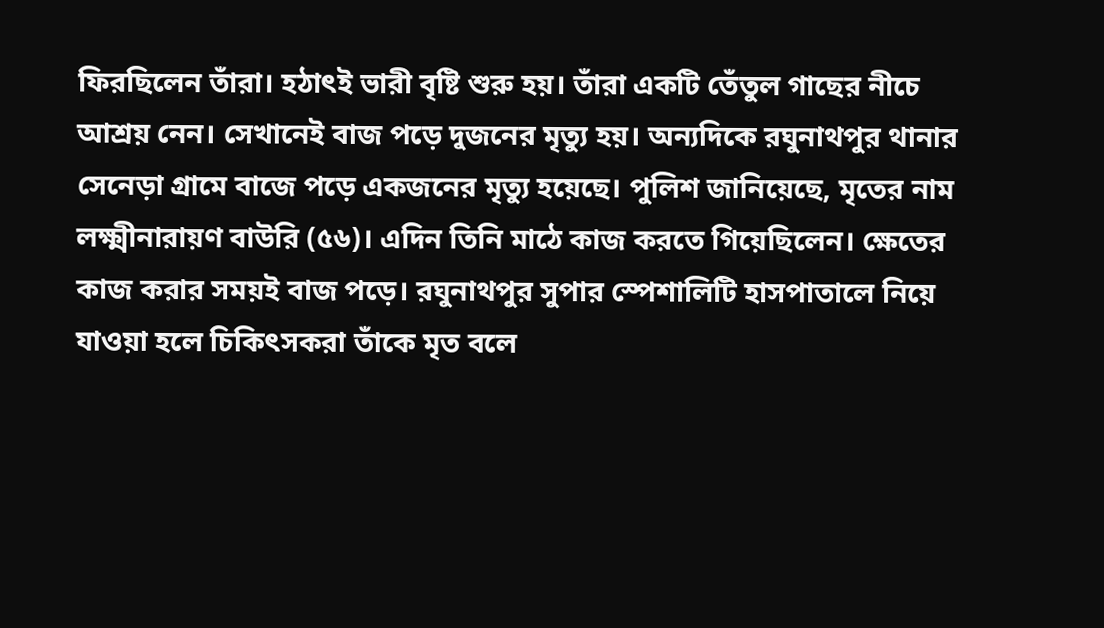ফিরছিলেন তাঁরা। হঠাৎই ভারী বৃষ্টি শুরু হয়। তাঁরা একটি তেঁতুল গাছের নীচে আশ্রয় নেন। সেখানেই বাজ পড়ে দুজনের মৃত্যু হয়। অন্যদিকে রঘুনাথপুর থানার সেনেড়া গ্রামে বাজে পড়ে একজনের মৃত্যু হয়েছে। পুলিশ জানিয়েছে, মৃতের নাম লক্ষ্মীনারায়ণ বাউরি (৫৬)। এদিন তিনি মাঠে কাজ করতে গিয়েছিলেন। ক্ষেতের কাজ করার সময়ই বাজ পড়ে। রঘুনাথপুর সুপার স্পেশালিটি হাসপাতালে নিয়ে যাওয়া হলে চিকিৎসকরা তাঁকে মৃত বলে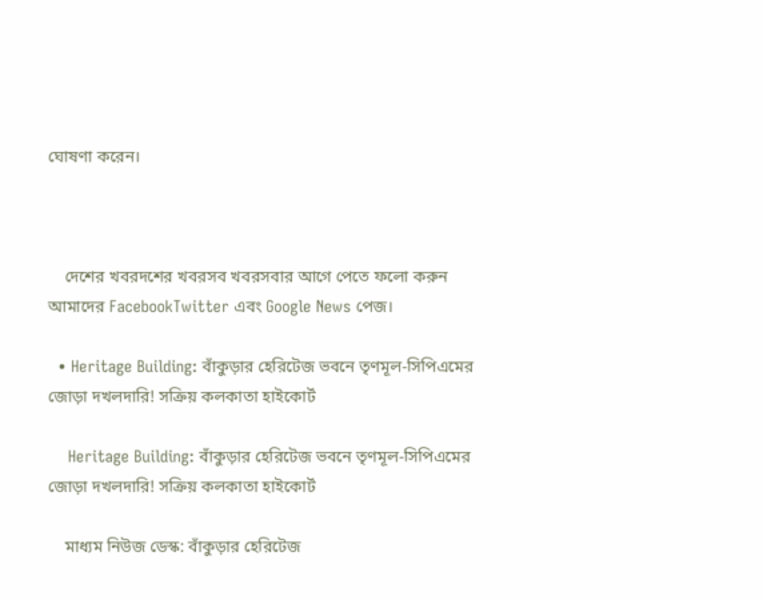ঘোষণা করেন।



    দেশের খবরদশের খবরসব খবরসবার আগে পেতে ফলো করুন আমাদের FacebookTwitter এবং Google News পেজ।

  • Heritage Building: বাঁকুড়ার হেরিটেজ ভবনে তৃণমূল-সিপিএমের জোড়া দখলদারি! সক্রিয় কলকাতা হাইকোর্ট

    Heritage Building: বাঁকুড়ার হেরিটেজ ভবনে তৃণমূল-সিপিএমের জোড়া দখলদারি! সক্রিয় কলকাতা হাইকোর্ট

    মাধ্যম নিউজ ডেস্ক: বাঁকুড়ার হেরিটেজ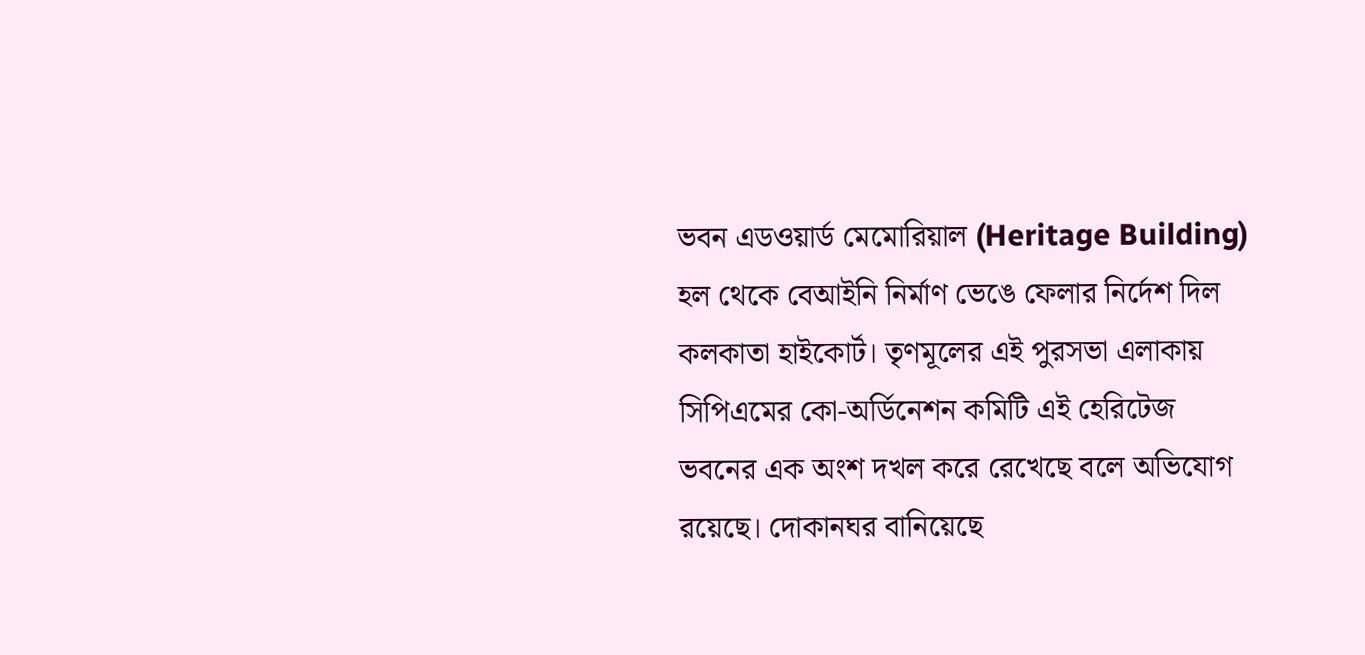ভবন এডওয়ার্ড মেমোরিয়াল (Heritage Building) হল থেকে বেআইনি নির্মাণ ভেঙে ফেলার নির্দেশ দিল কলকাতা হাইকোর্ট। তৃণমূলের এই পুরসভা এলাকায় সিপিএমের কো-অর্ডিনেশন কমিটি এই হেরিটেজ ভবনের এক অংশ দখল করে রেখেছে বলে অভিযোগ রয়েছে। দোকানঘর বানিয়েছে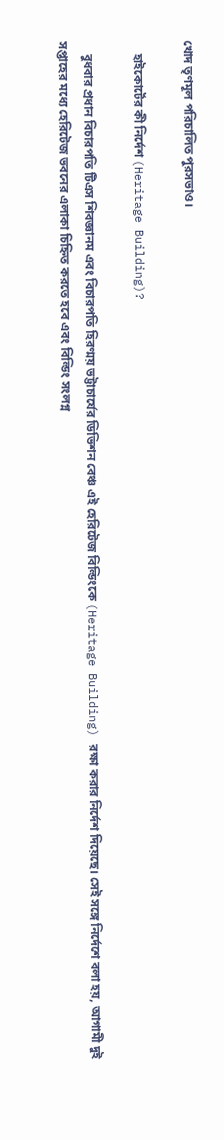খোদ তৃণমূল পরিচালিত পুরসভাও।

    হাইকোর্টের কী নির্দেশ (Heritage Building)?

    বুধবার প্রধান বিচারপতি টিএস শিবজ্ঞানম এবং বিচারপতি হিরণ্ময় ভট্টাচার্যের ডিভিশন বেঞ্চ এই হেরিটেজ বিল্ডিংকে (Heritage Building) রক্ষা করার নির্দেশ দিয়েছে। সেই সঙ্গে নির্দেশে বলা হয়, আগামী দুই সপ্তাহের মধ্যে হেরিটেজ ভবনের এলাকা চিহ্নিত করতে হবে এবং বিল্ডিং সংলগ্ন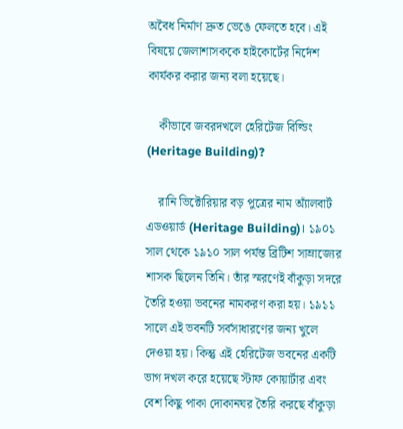অবৈধ নির্মাণ দ্রুত ভেঙে ফেলতে হবে। এই বিষয়ে জেলাশাসককে হাইকোর্টের নির্দেশ কার্যকর করার জন্য বলা হয়েছে।

    কীভাবে জবরদখলে হেরিটেজ বিল্ডিং (Heritage Building)?

    রানি ভিক্টোরিয়ার বড় পুত্রের নাম অ্যাঁলবার্ট এডওয়ার্ড (Heritage Building)। ১৯০১ সাল থেকে ১৯১০ সাল পর্যন্ত ব্রিটিশ সাম্রাজ্যের শাসক ছিলেন তিনি। তাঁর স্মরণেই বাঁকুড়া সদরে তৈরি হওয়া ভবনের নামকরণ করা হয়। ১৯১১ সালে এই ভবনটি সর্বসাধারণের জন্য খুলে দেওয়া হয়। কিন্তু এই হেরিটেজ ভবনের একটি ভাগ দখল করে হয়েছে স্টাফ কোয়ার্টার এবং বেশ কিছু পাকা দোকানঘর তৈরি করছে বাঁকুড়া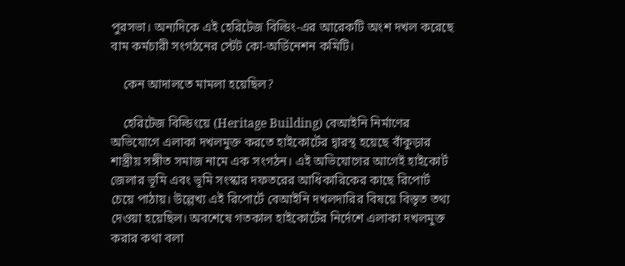পুরসভা। অন্যদিকে এই হেরিটেজ বিল্ডিং-এর আরেকটি অংশ দখল করেছে বাম কর্মচারী সংগঠনের স্টেট কো-অর্ডিনেশন কমিটি।

    কেন আদালতে মামলা হয়েছিল?

    হেরিটেজ বিল্ডিংয়ে (Heritage Building) বেআইনি নির্মাণের অভিযোগে এলাকা দখলমুক্ত করতে হাইকোর্টের দ্বারস্থ হয়েছে বাঁকুড়ার শাস্ত্রীয় সঙ্গীত সমাজ নামে এক সংগঠন। এই অভিযোগের আগেই হাইকোর্ট জেলার ভূমি এবং ভূমি সংস্কার দফতরের আধিকারিকের কাছে রিপোর্ট চেয়ে পাঠায়। উল্লেখ্য এই রিপোর্টে বেআইনি দখলদারির বিষয়ে বিস্তৃত তথ্য দেওয়া হয়েছিল। অবশেষে গতকাল হাইকোর্টের নির্দেশে এলাকা দখলমুক্ত করার কথা বলা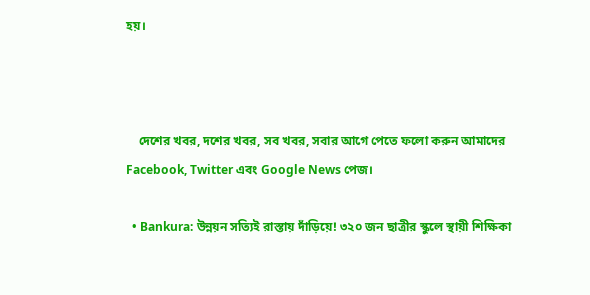হয়।



    দেশের খবর, দশের খবর, সব খবর, সবার আগে পেতে ফলো করুন আমাদের Facebook, Twitter এবং Google News পেজ।

  • Bankura: উন্নয়ন সত্যিই রাস্তায় দাঁড়িয়ে! ৩২০ জন ছাত্রীর স্কুলে স্থায়ী শিক্ষিকা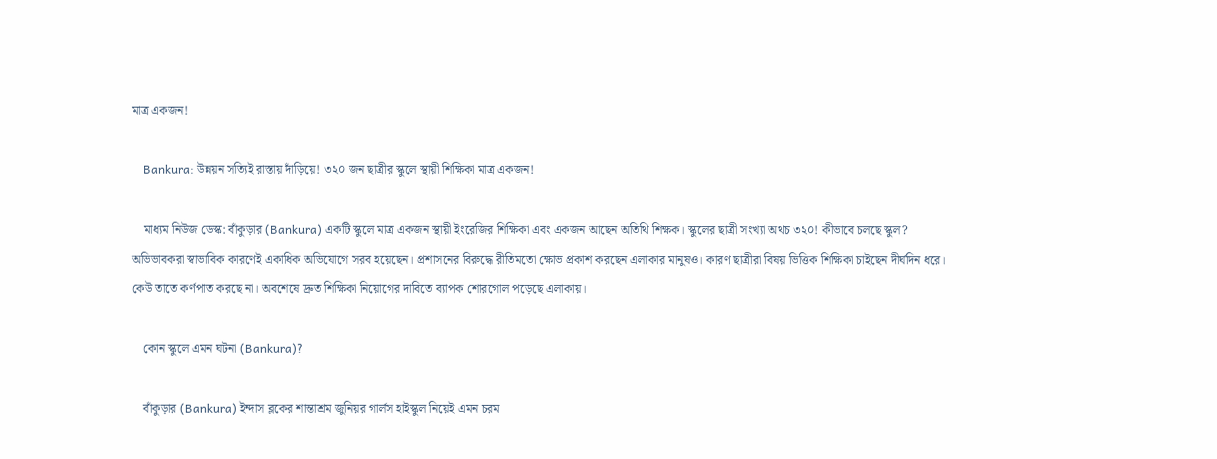মাত্র একজন!

    Bankura: উন্নয়ন সত্যিই রাস্তায় দাঁড়িয়ে! ৩২০ জন ছাত্রীর স্কুলে স্থায়ী শিক্ষিকা মাত্র একজন!

    মাধ্যম নিউজ ডেস্ক: বাঁকুড়ার (Bankura) একটি স্কুলে মাত্র একজন স্থায়ী ইংরেজির শিক্ষিকা এবং একজন আছেন অতিথি শিক্ষক। স্কুলের ছাত্রী সংখ্যা অথচ ৩২০! কীভাবে চলছে স্কুল? অভিভাবকরা স্বাভাবিক কারণেই একাধিক অভিযোগে সরব হয়েছেন। প্রশাসনের বিরুদ্ধে রীতিমতো ক্ষোভ প্রকাশ করছেন এলাকার মানুষও। কারণ ছাত্রীরা বিষয় ভিত্তিক শিক্ষিকা চাইছেন দীর্ঘদিন ধরে। কেউ তাতে কর্ণপাত করছে না। অবশেষে দ্রুত শিক্ষিকা নিয়োগের দাবিতে ব্যাপক শোরগোল পড়েছে এলাকায়।

    কোন স্কুলে এমন ঘটনা (Bankura)?

    বাঁকুড়ার (Bankura) ইন্দাস ব্লকের শান্তাশ্রম জুনিয়র গার্লস হাইস্কুল নিয়েই এমন চরম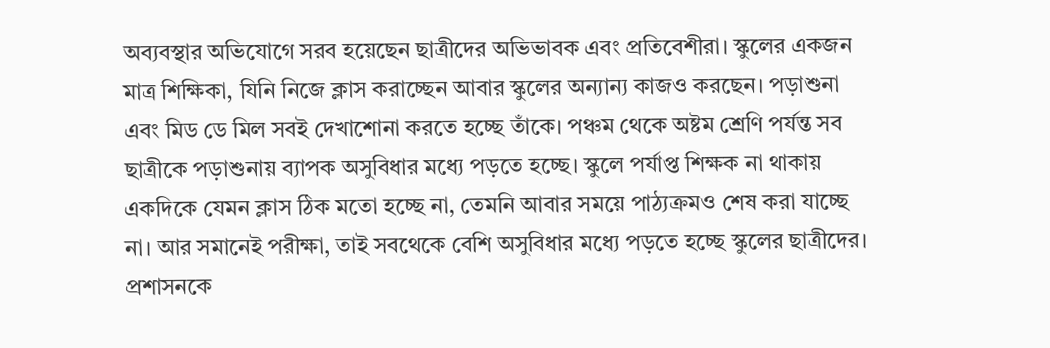অব্যবস্থার অভিযোগে সরব হয়েছেন ছাত্রীদের অভিভাবক এবং প্রতিবেশীরা। স্কুলের একজন মাত্র শিক্ষিকা, যিনি নিজে ক্লাস করাচ্ছেন আবার স্কুলের অন্যান্য কাজও করছেন। পড়াশুনা এবং মিড ডে মিল সবই দেখাশোনা করতে হচ্ছে তাঁকে। পঞ্চম থেকে অষ্টম শ্রেণি পর্যন্ত সব ছাত্রীকে পড়াশুনায় ব্যাপক অসুবিধার মধ্যে পড়তে হচ্ছে। স্কুলে পর্যাপ্ত শিক্ষক না থাকায় একদিকে যেমন ক্লাস ঠিক মতো হচ্ছে না, তেমনি আবার সময়ে পাঠ্যক্রমও শেষ করা যাচ্ছে না। আর সমানেই পরীক্ষা, তাই সবথেকে বেশি অসুবিধার মধ্যে পড়তে হচ্ছে স্কুলের ছাত্রীদের। প্রশাসনকে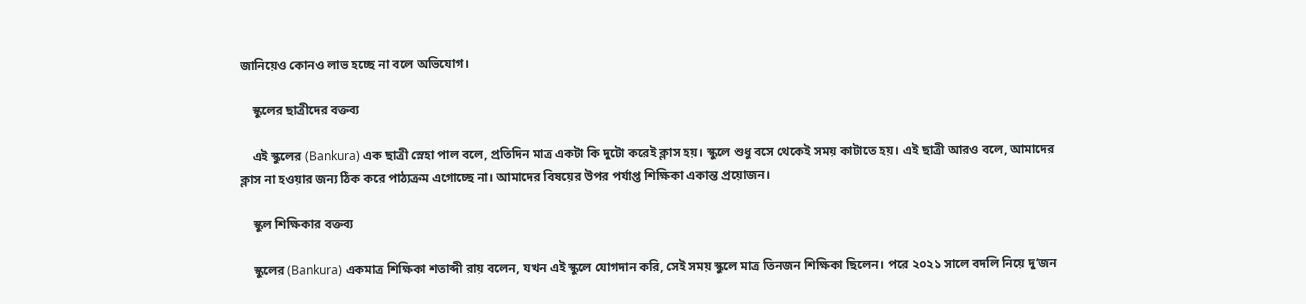জানিয়েও কোনও লাভ হচ্ছে না বলে অভিযোগ।

    স্কুলের ছাত্রীদের বক্তব্য

    এই স্কুলের (Bankura) এক ছাত্রী স্নেহা পাল বলে, প্রতিদিন মাত্র একটা কি দুটো করেই ক্লাস হয়। স্কুলে শুধু বসে থেকেই সময় কাটাতে হয়। এই ছাত্রী আরও বলে, আমাদের ক্লাস না হওয়ার জন্য ঠিক করে পাঠ্যক্রম এগোচ্ছে না। আমাদের বিষয়ের উপর পর্যাপ্ত শিক্ষিকা একান্ত প্রয়োজন।

    স্কুল শিক্ষিকার বক্তব্য

    স্কুলের (Bankura) একমাত্র শিক্ষিকা শতাব্দী রায় বলেন, যখন এই স্কুলে যোগদান করি, সেই সময় স্কুলে মাত্র তিনজন শিক্ষিকা ছিলেন। পরে ২০২১ সালে বদলি নিয়ে দু’জন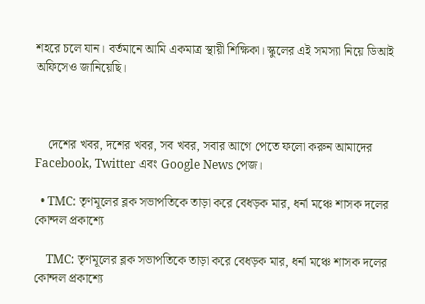শহরে চলে যান। বর্তমানে আমি একমাত্র স্থায়ী শিক্ষিকা। স্কুলের এই সমস্যা নিয়ে ডিআই অফিসেও জানিয়েছি।



    দেশের খবর, দশের খবর, সব খবর, সবার আগে পেতে ফলো করুন আমাদের Facebook, Twitter এবং Google News পেজ।

  • TMC: তৃণমূলের ব্লক সভাপতিকে তাড়া করে বেধড়ক মার, ধর্না মঞ্চে শাসক দলের কোন্দল প্রকাশ্যে

    TMC: তৃণমূলের ব্লক সভাপতিকে তাড়া করে বেধড়ক মার, ধর্না মঞ্চে শাসক দলের কোন্দল প্রকাশ্যে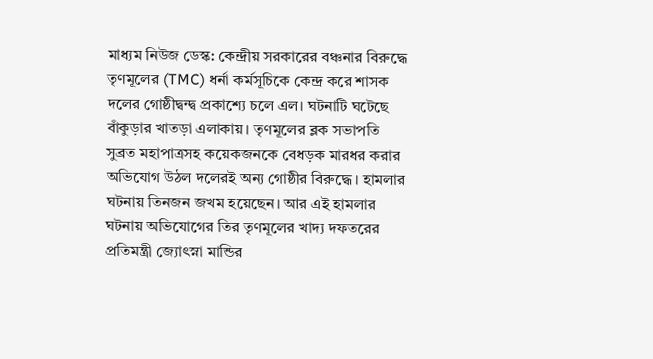মাধ্যম নিউজ ডেস্ক: কেন্দ্রীয় সরকারের বঞ্চনার বিরুদ্ধে তৃণমূলের (TMC) ধর্না কর্মসূচিকে কেন্দ্র করে শাসক দলের গোষ্ঠীদ্বন্দ্ব প্রকাশ্যে চলে এল। ঘটনাটি ঘটেছে বাঁকুড়ার খাতড়া এলাকায়। তৃণমূলের ব্লক সভাপতি সুব্রত মহাপাত্রসহ কয়েকজনকে বেধড়ক মারধর করার অভিযোগ উঠল দলেরই অন্য গোষ্ঠীর বিরুদ্ধে। হামলার ঘটনায় তিনজন জখম হয়েছেন। আর এই হামলার ঘটনায় অভিযোগের তির তৃণমূলের খাদ্য দফতরের প্রতিমন্ত্রী জ্যোৎস্না মান্ডির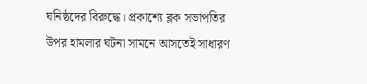ঘনিষ্ঠদের বিরুদ্ধে। প্রকাশ্যে ব্লক সভাপতির উপর হামলার ঘটনা সামনে আসতেই সাধারণ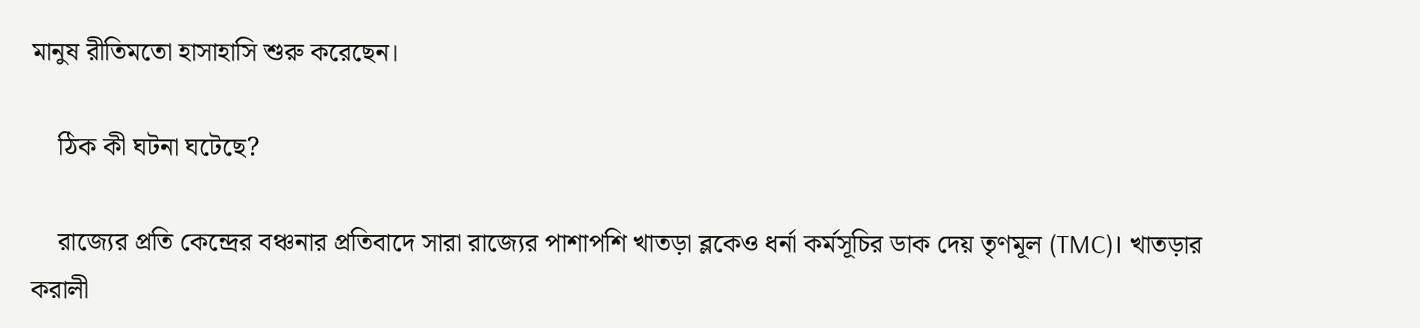মানুষ রীতিমতো হাসাহাসি শুরু করেছেন।

    ঠিক কী ঘটনা ঘটেছে?

    রাজ্যের প্রতি কেন্দ্রের বঞ্চনার প্রতিবাদে সারা রাজ্যের পাশাপশি খাতড়া ব্লকেও ধর্না কর্মসূচির ডাক দেয় তৃণমূল (TMC)। খাতড়ার করালী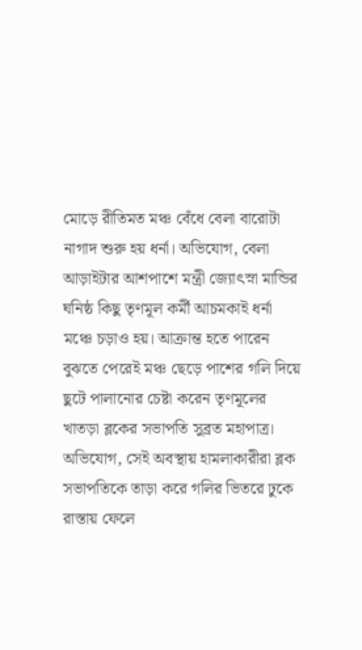মোড়ে রীতিমত মঞ্চ বেঁধে বেলা বারোটা নাগাদ শুরু হয় ধর্না। অভিযোগ, বেলা আড়াইটার আশপাশে মন্ত্রী জ্যোৎস্না মান্ডির ঘনিষ্ঠ কিছু তৃণমূল কর্মী আচমকাই ধর্না মঞ্চে চড়াও হয়। আক্রান্ত হতে পারেন বুঝতে পেরেই মঞ্চ ছেড়ে পাশের গলি দিয়ে ছুটে পালানোর চেষ্টা করেন তৃণমূলের খাতড়া ব্লকের সভাপতি সুব্রত মহাপাত্র। অভিযোগ, সেই অবস্থায় হামলাকারীরা ব্লক সভাপতিকে তাড়া করে গলির ভিতরে ঢুকে রাস্তায় ফেলে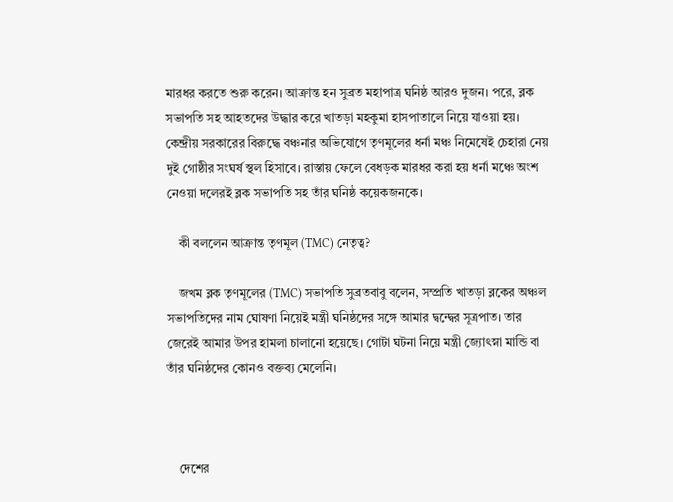মারধর করতে শুরু করেন। আক্রান্ত হন সুব্রত মহাপাত্র ঘনিষ্ঠ আরও দুজন। পরে, ব্লক সভাপতি সহ আহতদের উদ্ধার করে খাতড়া মহকুমা হাসপাতালে নিয়ে যাওয়া হয়। কেন্দ্রীয় সরকারের বিরুদ্ধে বঞ্চনার অভিযোগে তৃণমূলের ধর্না মঞ্চ নিমেষেই চেহারা নেয় দুই গোষ্ঠীর সংঘর্ষ স্থল হিসাবে। রাস্তায় ফেলে বেধড়ক মারধর করা হয় ধর্না মঞ্চে অংশ নেওয়া দলেরই ব্লক সভাপতি সহ তাঁর ঘনিষ্ঠ কয়েকজনকে।

    কী বললেন আক্রান্ত তৃণমূল (TMC) নেতৃত্ব?

    জখম ব্লক তৃণমূলের (TMC) সভাপতি সুব্রতবাবু বলেন, সম্প্রতি খাতড়া ব্লকের অঞ্চল সভাপতিদের নাম ঘোষণা নিয়েই মন্ত্রী ঘনিষ্ঠদের সঙ্গে আমার দ্বন্দ্বের সূত্রপাত। তার জেরেই আমার উপর হামলা চালানো হয়েছে। গোটা ঘটনা নিয়ে মন্ত্রী জ্যোৎস্না মান্ডি বা তাঁর ঘনিষ্ঠদের কোনও বক্তব্য মেলেনি।



    দেশের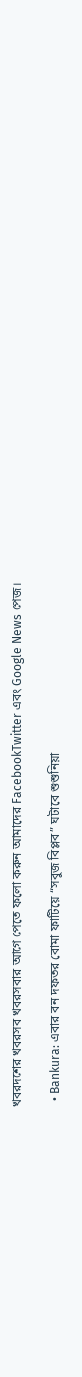খবরদশের খবরসব খবরসবার আগে পেতে ফলো করুন আমাদের FacebookTwitter এবং Google News পেজ।

  • Bankura: এবার বন দফতর বোমা ফাটিয়ে “সবুজ বিপ্লব” ঘটাবে শুশুনিয়া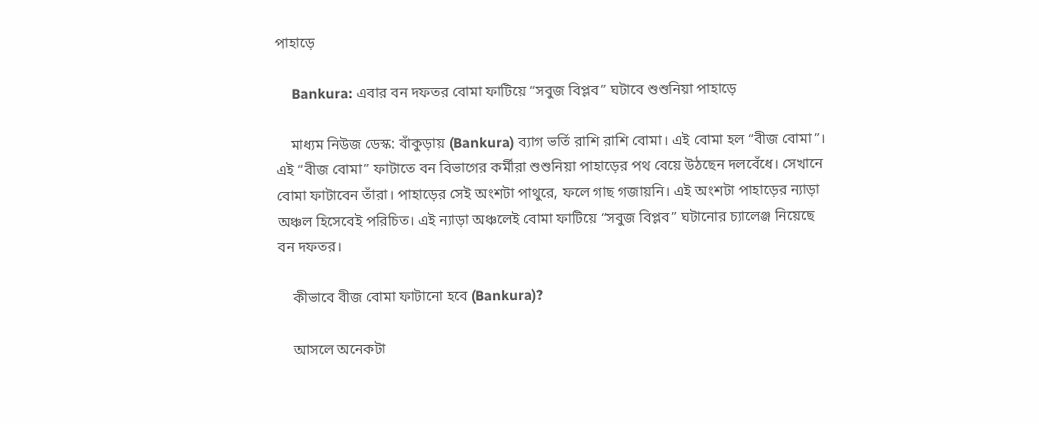পাহাড়ে

    Bankura: এবার বন দফতর বোমা ফাটিয়ে “সবুজ বিপ্লব” ঘটাবে শুশুনিয়া পাহাড়ে

    মাধ্যম নিউজ ডেস্ক: বাঁকুড়ায় (Bankura) ব্যাগ ভর্তি রাশি রাশি বোমা। এই বোমা হল “বীজ বোমা”। এই “বীজ বোমা” ফাটাতে বন বিভাগের কর্মীরা শুশুনিয়া পাহাড়ের পথ বেয়ে উঠছেন দলবেঁধে। সেখানে বোমা ফাটাবেন তাঁরা। পাহাড়ের সেই অংশটা পাথুরে, ফলে গাছ গজায়নি। এই অংশটা পাহাড়ের ন্যাড়া অঞ্চল হিসেবেই পরিচিত। এই ন্যাড়া অঞ্চলেই বোমা ফাটিয়ে “সবুজ বিপ্লব” ঘটানোর চ্যালেঞ্জ নিয়েছে বন দফতর।

    কীভাবে বীজ বোমা ফাটানো হবে (Bankura)?

    আসলে অনেকটা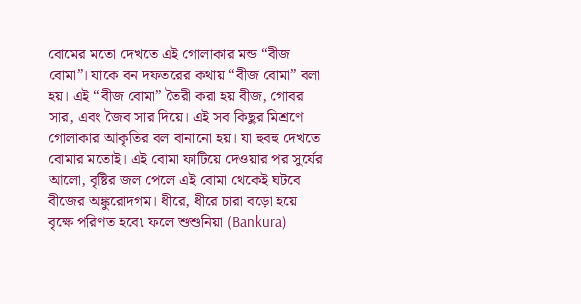বোমের মতো দেখতে এই গোলাকার মন্ড “বীজ বোমা”। যাকে বন দফতরের কথায় “বীজ বোমা” বলা হয়। এই “বীজ বোমা” তৈরী করা হয় বীজ, গোবর সার, এবং জৈব সার দিয়ে। এই সব কিছুর মিশ্রণে গোলাকার আকৃতির বল বানানো হয়। যা হুবহু দেখতে বোমার মতোই। এই বোমা ফাটিয়ে দেওয়ার পর সুর্যের আলো, বৃষ্টির জল পেলে এই বোমা থেকেই ঘটবে বীজের অঙ্কুরোদগম। ধীরে, ধীরে চারা বড়ো হয়ে বৃক্ষে পরিণত হবে৷ ফলে শুশুনিয়া (Bankura)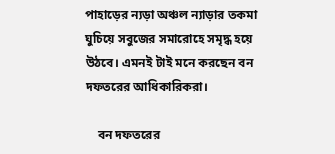পাহাড়ের ন্যড়া অঞ্চল ন্যাড়ার তকমা ঘুচিয়ে সবুজের সমারোহে সমৃদ্ধ হয়ে উঠবে। এমনই টাই মনে করছেন বন দফতরের আধিকারিকরা।

    বন দফতরের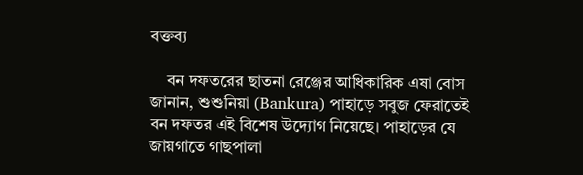বক্তব্য

    বন দফতরের ছাতনা রেঞ্জের আধিকারিক এষা বোস জানান, শুশুনিয়া (Bankura) পাহাড়ে সবুজ ফেরাতেই বন দফতর এই বিশেষ উদ্যোগ নিয়েছে। পাহাড়ের যে জায়গাতে গাছপালা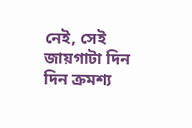নেই, সেই জায়গাটা দিন দিন ক্রমশ্য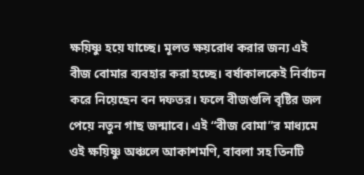ক্ষয়িষ্ণু হয়ে যাচ্ছে। মূলত ক্ষয়রোধ করার জন্য এই বীজ বোমার ব্যবহার করা হচ্ছে। বর্ষাকালকেই নির্বাচন করে নিয়েছেন বন দফতর। ফলে বীজগুলি বৃষ্টির জল পেয়ে নতুন গাছ জন্মাবে। এই “বীজ বোমা”র মাধ্যমে ওই ক্ষয়িষ্ণু অঞ্চলে আকাশমণি, বাবলা সহ তিনটি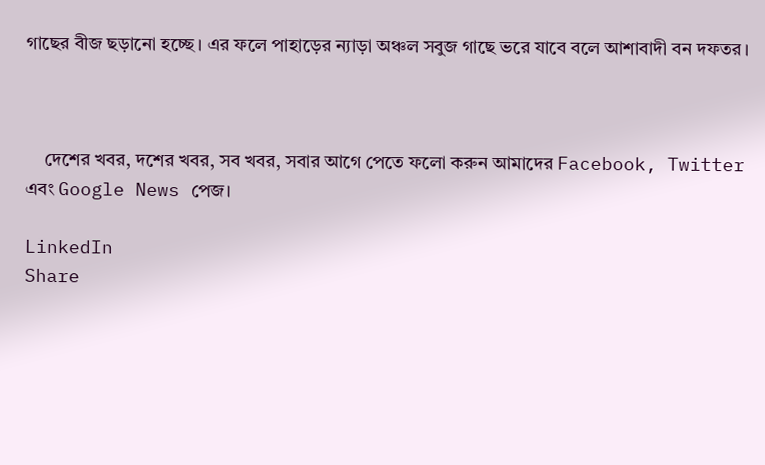গাছের বীজ ছড়ানো হচ্ছে। এর ফলে পাহাড়ের ন্যাড়া অঞ্চল সবুজ গাছে ভরে যাবে বলে আশাবাদী বন দফতর।



    দেশের খবর, দশের খবর, সব খবর, সবার আগে পেতে ফলো করুন আমাদের Facebook, Twitter এবং Google News পেজ।

LinkedIn
Share